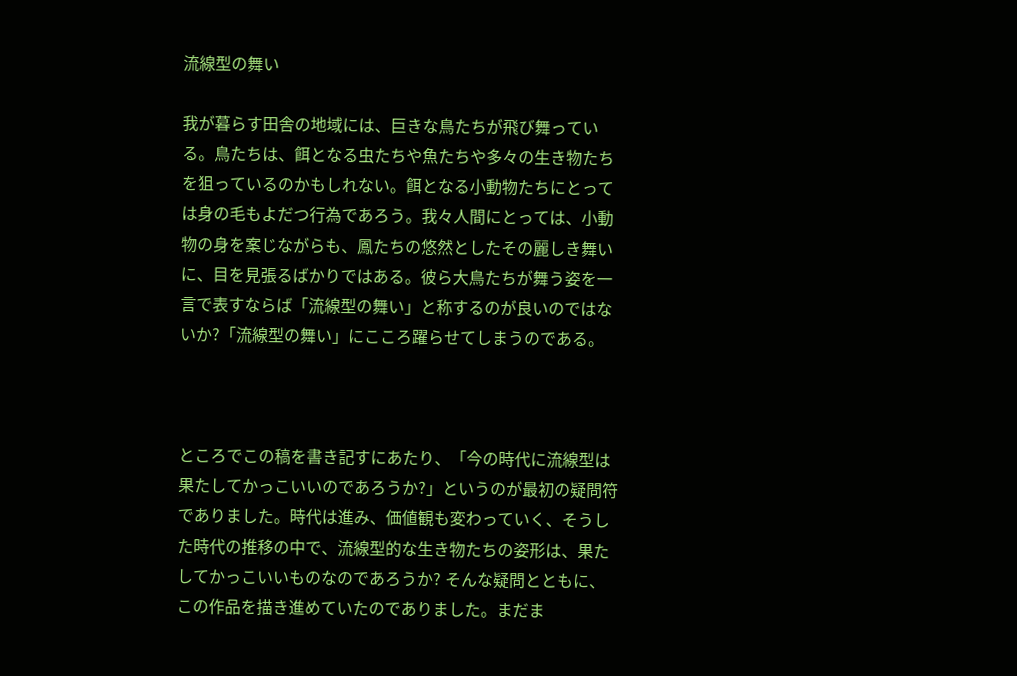流線型の舞い

我が暮らす田舎の地域には、巨きな鳥たちが飛び舞っている。鳥たちは、餌となる虫たちや魚たちや多々の生き物たちを狙っているのかもしれない。餌となる小動物たちにとっては身の毛もよだつ行為であろう。我々人間にとっては、小動物の身を案じながらも、鳳たちの悠然としたその麗しき舞いに、目を見張るばかりではある。彼ら大鳥たちが舞う姿を一言で表すならば「流線型の舞い」と称するのが良いのではないか?「流線型の舞い」にこころ躍らせてしまうのである。



ところでこの稿を書き記すにあたり、「今の時代に流線型は果たしてかっこいいのであろうか?」というのが最初の疑問符でありました。時代は進み、価値観も変わっていく、そうした時代の推移の中で、流線型的な生き物たちの姿形は、果たしてかっこいいものなのであろうか? そんな疑問とともに、この作品を描き進めていたのでありました。まだま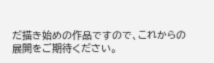だ描き始めの作品ですので、これからの展開をご期待ください。